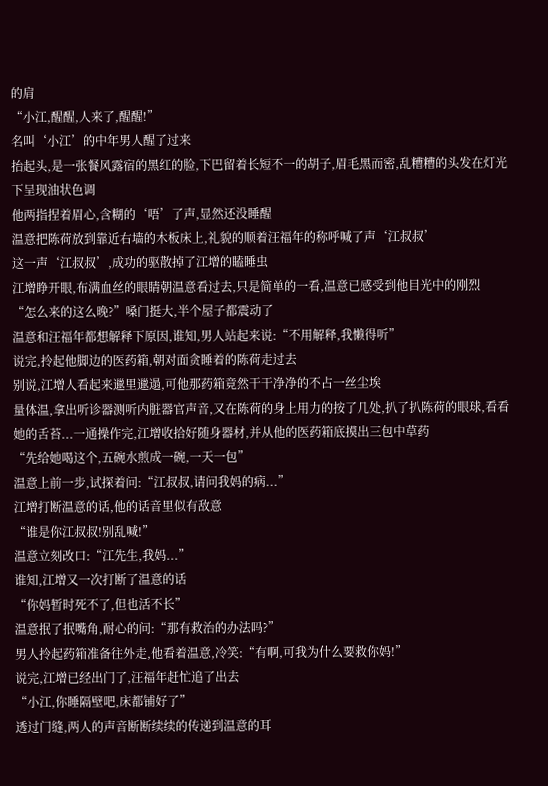的肩
“小江,醒醒,人来了,醒醒!”
名叫‘小江’的中年男人醒了过来
抬起头,是一张餐风露宿的黑红的脸,下巴留着长短不一的胡子,眉毛黑而密,乱糟糟的头发在灯光下呈现油状色调
他两指捏着眉心,含糊的‘唔’了声,显然还没睡醒
温意把陈荷放到靠近右墙的木板床上,礼貌的顺着汪福年的称呼喊了声‘江叔叔’
这一声‘江叔叔’,成功的驱散掉了江增的瞌睡虫
江增睁开眼,布满血丝的眼睛朝温意看过去,只是简单的一看,温意已感受到他目光中的刚烈
“怎么来的这么晚?”嗓门挺大,半个屋子都震动了
温意和汪福年都想解释下原因,谁知,男人站起来说:“不用解释,我懒得听”
说完,拎起他脚边的医药箱,朝对面贪睡着的陈荷走过去
别说,江增人看起来邋里邋遢,可他那药箱竟然干干净净的不占一丝尘埃
量体温,拿出听诊器测听内脏器官声音,又在陈荷的身上用力的按了几处,扒了扒陈荷的眼球,看看她的舌苔...一通操作完,江增收拾好随身器材,并从他的医药箱底摸出三包中草药
“先给她喝这个,五碗水煎成一碗,一天一包”
温意上前一步,试探着问:“江叔叔,请问我妈的病...”
江增打断温意的话,他的话音里似有敌意
“谁是你江叔叔!别乱喊!”
温意立刻改口:“江先生,我妈...”
谁知,江增又一次打断了温意的话
“你妈暂时死不了,但也活不长”
温意抿了抿嘴角,耐心的问:“那有救治的办法吗?”
男人拎起药箱准备往外走,他看着温意,冷笑:“有啊,可我为什么要救你妈!”
说完,江增已经出门了,汪福年赶忙追了出去
“小江,你睡隔壁吧,床都铺好了”
透过门缝,两人的声音断断续续的传递到温意的耳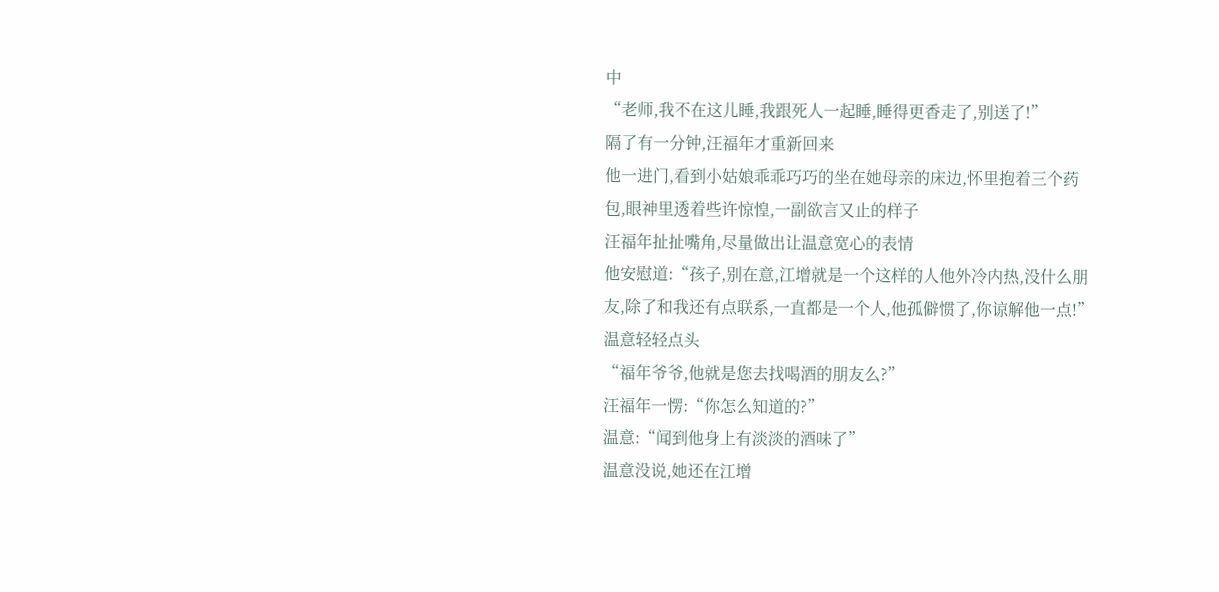中
“老师,我不在这儿睡,我跟死人一起睡,睡得更香走了,别送了!”
隔了有一分钟,汪福年才重新回来
他一进门,看到小姑娘乖乖巧巧的坐在她母亲的床边,怀里抱着三个药包,眼神里透着些许惊惶,一副欲言又止的样子
汪福年扯扯嘴角,尽量做出让温意宽心的表情
他安慰道:“孩子,别在意,江增就是一个这样的人他外冷内热,没什么朋友,除了和我还有点联系,一直都是一个人,他孤僻惯了,你谅解他一点!”
温意轻轻点头
“福年爷爷,他就是您去找喝酒的朋友么?”
汪福年一愣:“你怎么知道的?”
温意:“闻到他身上有淡淡的酒味了”
温意没说,她还在江增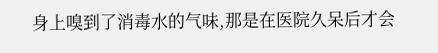身上嗅到了消毒水的气味,那是在医院久呆后才会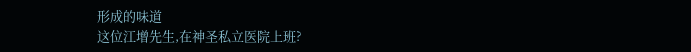形成的味道
这位江增先生,在神圣私立医院上班?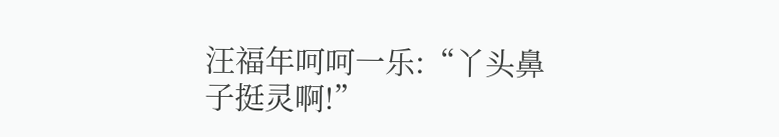汪福年呵呵一乐:“丫头鼻子挺灵啊!”